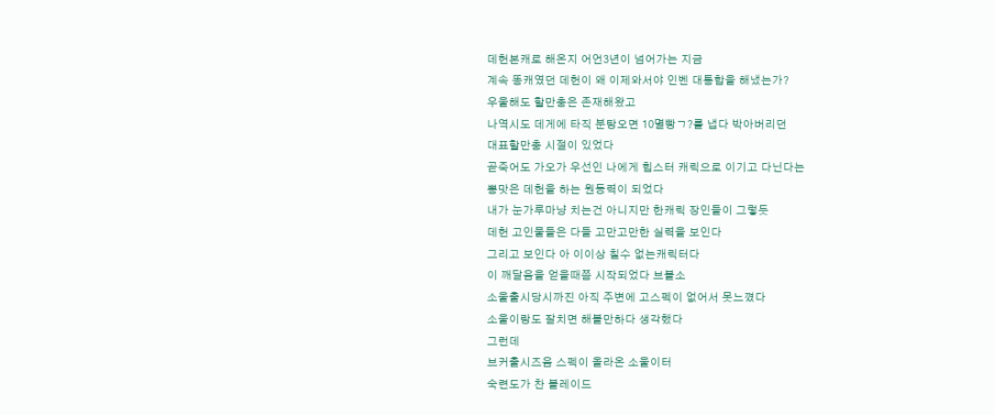데헌본캐로 해온지 어언3년이 넘어가는 지금
계속 똥캐였던 데헌이 왜 이제와서야 인벤 대통합을 해냈는가?
우울해도 할만충은 존재해왔고
나역시도 데게에 타직 분탕오면 10멸빵ㄱ?를 냅다 박아버리던
대표할만충 시절이 있었다
곧죽어도 가오가 우선인 나에게 힙스터 캐릭으로 이기고 다닌다는
뽕맛은 데헌을 하는 원동력이 되었다
내가 눈가루마냥 치는건 아니지만 한캐릭 장인들이 그렇듯
데헌 고인물들은 다들 고만고만한 실력을 보인다
그리고 보인다 아 이이상 칠수 없는캐릭터다
이 깨달음을 얻을때쯤 시작되었다 브블소
소울출시당시까진 아직 주변에 고스펙이 없어서 못느꼈다
소울이랑도 잘치면 해볼만하다 생각했다
그런데
브커출시즈음 스펙이 올라온 소울이터
숙련도가 찬 블레이드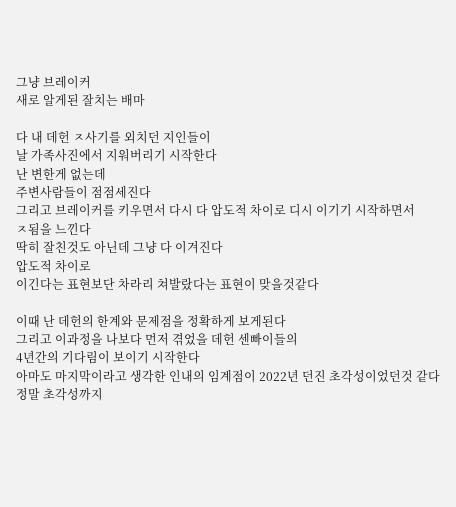그냥 브레이커
새로 알게된 잘치는 배마

다 내 데헌 ㅈ사기를 외치던 지인들이
날 가족사진에서 지워버리기 시작한다
난 변한게 없는데
주변사람들이 점점세진다
그리고 브레이커를 키우면서 다시 다 압도적 차이로 디시 이기기 시작하면서
ㅈ됨을 느낀다
딱히 잘친것도 아닌데 그냥 다 이겨진다
압도적 차이로
이긴다는 표현보단 차라리 쳐발랐다는 표현이 맞을것같다

이때 난 데헌의 한계와 문제점을 정확하게 보게된다
그리고 이과정을 나보다 먼저 겪었을 데헌 센빠이들의
4년간의 기다림이 보이기 시작한다
아마도 마지막이라고 생각한 인내의 임계점이 2022년 던진 초각성이었던것 같다
정말 초각성까지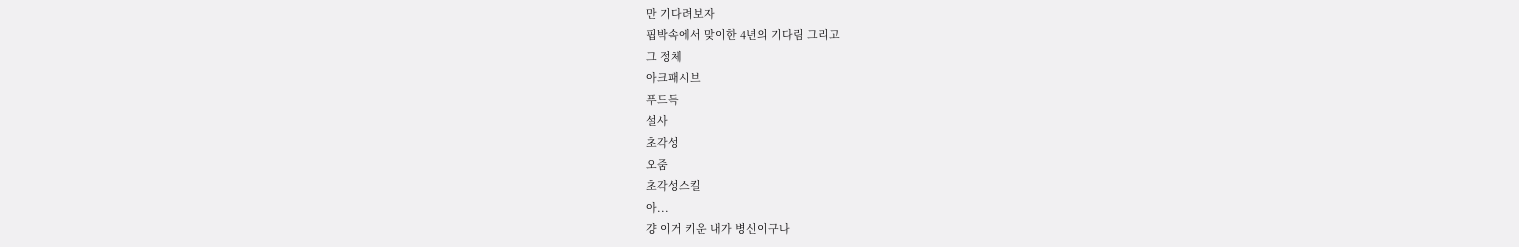만 기다려보자
핍박속에서 맞이한 4년의 기다림 그리고
그 정체
아크패시브
푸드득
설사
초각성
오줌
초각성스킬
아...
걍 이거 키운 내가 병신이구나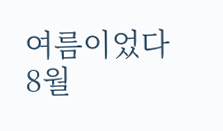여름이었다
8월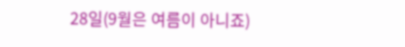28일(9월은 여름이 아니죠)